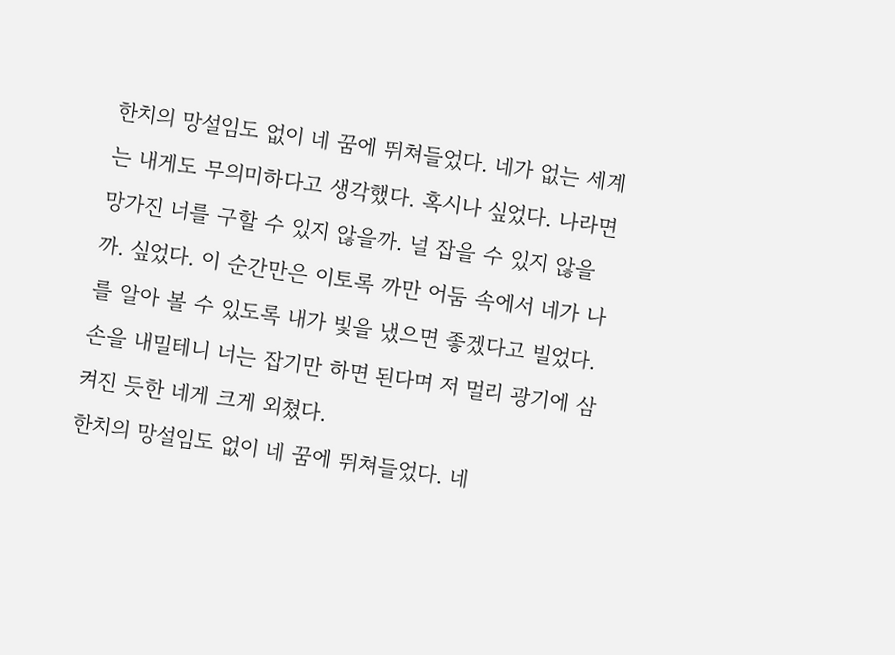한치의 망설임도 없이 네 꿈에 뛰쳐들었다. 네가 없는 세계는 내게도 무의미하다고 생각했다. 혹시나 싶었다. 나라면 망가진 너를 구할 수 있지 않을까. 널 잡을 수 있지 않을까. 싶었다. 이 순간만은 이토록 까만 어둠 속에서 네가 나를 알아 볼 수 있도록 내가 빛을 냈으면 좋겠다고 빌었다. 손을 내밀테니 너는 잡기만 하면 된다며 저 멀리 광기에 삼켜진 듯한 네게 크게 외쳤다.
한치의 망설임도 없이 네 꿈에 뛰쳐들었다. 네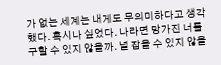가 없는 세계는 내게도 무의미하다고 생각했다. 혹시나 싶었다. 나라면 망가진 너를 구할 수 있지 않을까. 널 잡을 수 있지 않을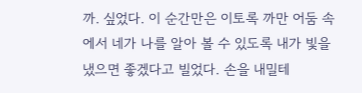까. 싶었다. 이 순간만은 이토록 까만 어둠 속에서 네가 나를 알아 볼 수 있도록 내가 빛을 냈으면 좋겠다고 빌었다. 손을 내밀테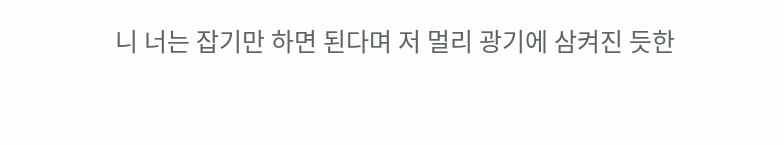니 너는 잡기만 하면 된다며 저 멀리 광기에 삼켜진 듯한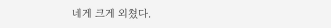네게 크게 외쳤다.